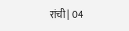रांची | 04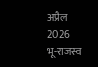अप्रैल 2026
भू-राजस्व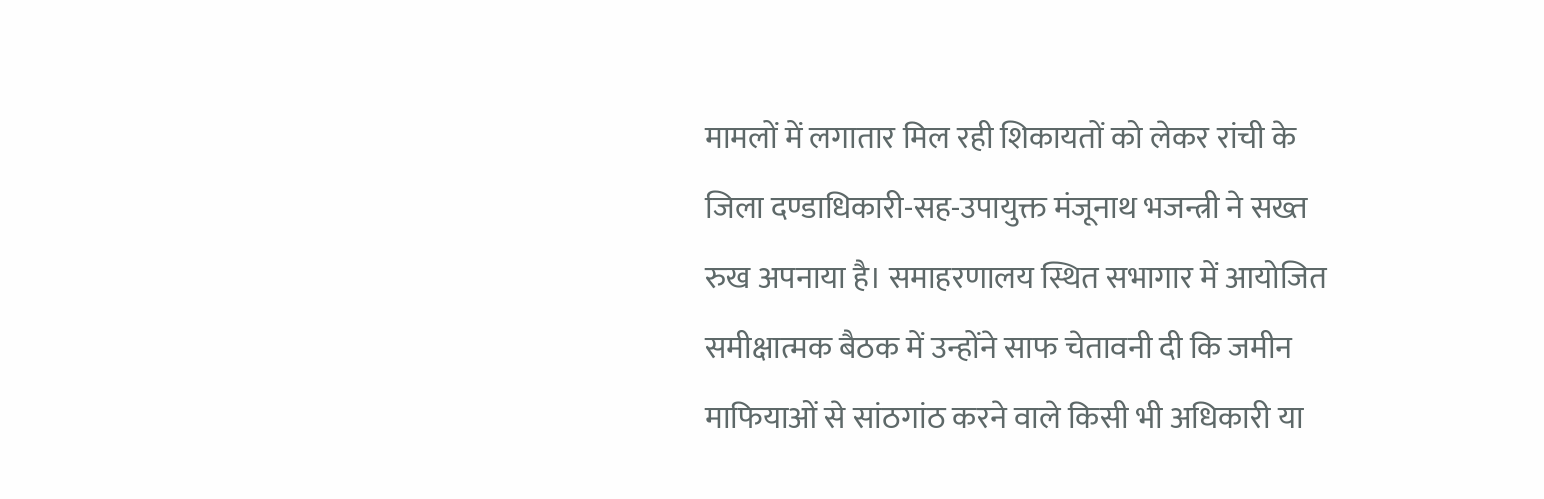मामलों में लगातार मिल रही शिकायतों को लेकर रांची के जिला दण्डाधिकारी-सह-उपायुक्त मंजूनाथ भजन्त्री ने सख्त रुख अपनाया है। समाहरणालय स्थित सभागार में आयोजित समीक्षात्मक बैठक में उन्होंने साफ चेतावनी दी कि जमीन माफियाओं से सांठगांठ करने वाले किसी भी अधिकारी या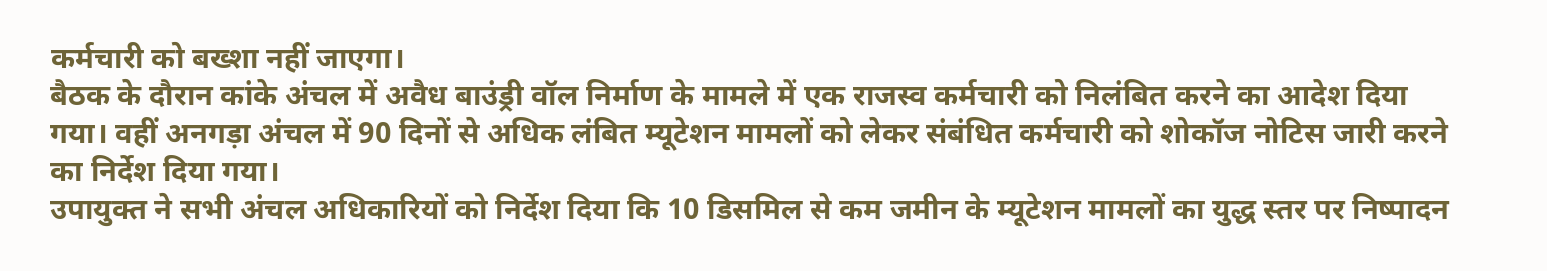कर्मचारी को बख्शा नहीं जाएगा।
बैठक के दौरान कांके अंचल में अवैध बाउंड्री वॉल निर्माण के मामले में एक राजस्व कर्मचारी को निलंबित करने का आदेश दिया गया। वहीं अनगड़ा अंचल में 90 दिनों से अधिक लंबित म्यूटेशन मामलों को लेकर संबंधित कर्मचारी को शोकॉज नोटिस जारी करने का निर्देश दिया गया।
उपायुक्त ने सभी अंचल अधिकारियों को निर्देश दिया कि 10 डिसमिल से कम जमीन के म्यूटेशन मामलों का युद्ध स्तर पर निष्पादन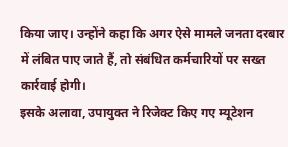किया जाए। उन्होंने कहा कि अगर ऐसे मामले जनता दरबार में लंबित पाए जाते हैं, तो संबंधित कर्मचारियों पर सख्त कार्रवाई होगी।
इसके अलावा, उपायुक्त ने रिजेक्ट किए गए म्यूटेशन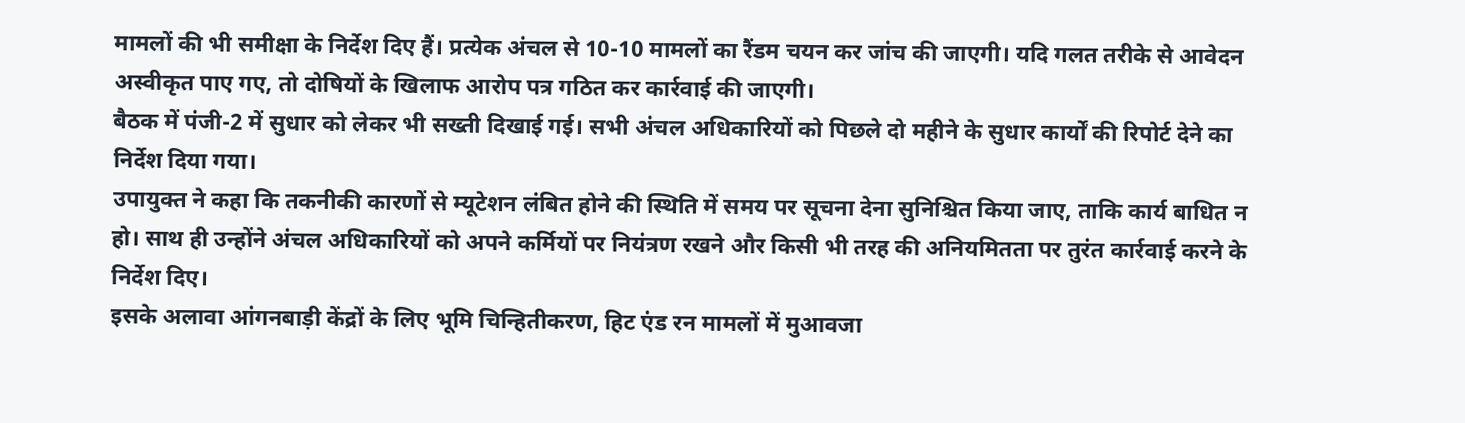मामलों की भी समीक्षा के निर्देश दिए हैं। प्रत्येक अंचल से 10-10 मामलों का रैंडम चयन कर जांच की जाएगी। यदि गलत तरीके से आवेदन अस्वीकृत पाए गए, तो दोषियों के खिलाफ आरोप पत्र गठित कर कार्रवाई की जाएगी।
बैठक में पंजी-2 में सुधार को लेकर भी सख्ती दिखाई गई। सभी अंचल अधिकारियों को पिछले दो महीने के सुधार कार्यों की रिपोर्ट देने का निर्देश दिया गया।
उपायुक्त ने कहा कि तकनीकी कारणों से म्यूटेशन लंबित होने की स्थिति में समय पर सूचना देना सुनिश्चित किया जाए, ताकि कार्य बाधित न हो। साथ ही उन्होंने अंचल अधिकारियों को अपने कर्मियों पर नियंत्रण रखने और किसी भी तरह की अनियमितता पर तुरंत कार्रवाई करने के निर्देश दिए।
इसके अलावा आंगनबाड़ी केंद्रों के लिए भूमि चिन्हितीकरण, हिट एंड रन मामलों में मुआवजा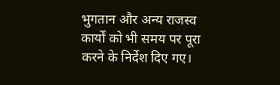भुगतान और अन्य राजस्व कार्यों को भी समय पर पूरा करने के निर्देश दिए गए।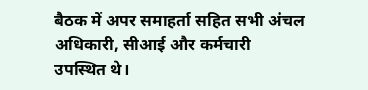बैठक में अपर समाहर्ता सहित सभी अंचल अधिकारी, सीआई और कर्मचारी उपस्थित थे।